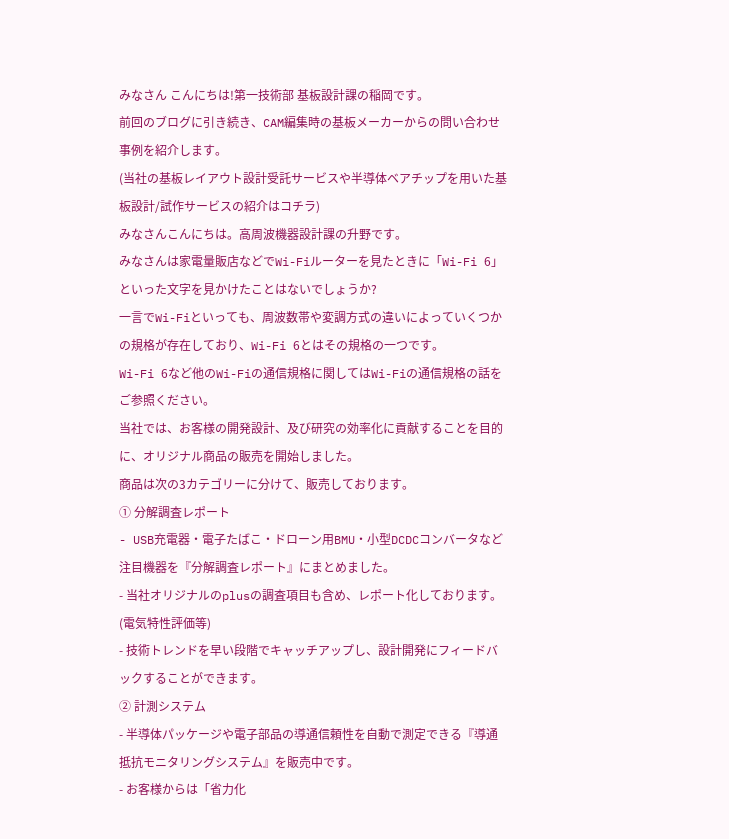みなさん こんにちは!第一技術部 基板設計課の稲岡です。
前回のブログに引き続き、CAM編集時の基板メーカーからの問い合わせ事例を紹介します。
(当社の基板レイアウト設計受託サービスや半導体ベアチップを用いた基板設計/試作サービスの紹介はコチラ)
みなさんこんにちは。高周波機器設計課の升野です。
みなさんは家電量販店などでWi-Fiルーターを見たときに「Wi-Fi 6」といった文字を見かけたことはないでしょうか?
一言でWi-Fiといっても、周波数帯や変調方式の違いによっていくつかの規格が存在しており、Wi-Fi 6とはその規格の一つです。
Wi-Fi 6など他のWi-Fiの通信規格に関してはWi-Fiの通信規格の話をご参照ください。
当社では、お客様の開発設計、及び研究の効率化に貢献することを目的に、オリジナル商品の販売を開始しました。
商品は次の3カテゴリーに分けて、販売しております。
① 分解調査レポート
- USB充電器・電子たばこ・ドローン用BMU・小型DCDCコンバータなど注目機器を『分解調査レポート』にまとめました。
- 当社オリジナルのplusの調査項目も含め、レポート化しております。(電気特性評価等)
- 技術トレンドを早い段階でキャッチアップし、設計開発にフィードバックすることができます。
② 計測システム
- 半導体パッケージや電子部品の導通信頼性を自動で測定できる『導通抵抗モニタリングシステム』を販売中です。
- お客様からは「省力化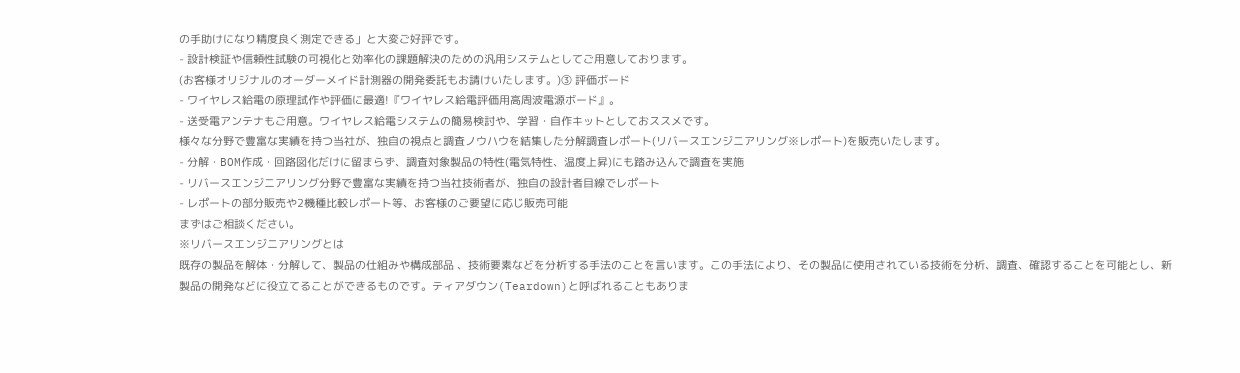の手助けになり精度良く測定できる」と大変ご好評です。
- 設計検証や信頼性試験の可視化と効率化の課題解決のための汎用システムとしてご用意しております。
(お客様オリジナルのオーダーメイド計測器の開発委託もお請けいたします。)③ 評価ボード
- ワイヤレス給電の原理試作や評価に最適!『ワイヤレス給電評価用高周波電源ボード』。
- 送受電アンテナもご用意。ワイヤレス給電システムの簡易検討や、学習・自作キットとしておススメです。
様々な分野で豊富な実績を持つ当社が、独自の視点と調査ノウハウを結集した分解調査レポート(リバースエンジニアリング※レポート)を販売いたします。
- 分解・BOM作成・回路図化だけに留まらず、調査対象製品の特性(電気特性、温度上昇)にも踏み込んで調査を実施
- リバースエンジニアリング分野で豊富な実績を持つ当社技術者が、独自の設計者目線でレポート
- レポートの部分販売や2機種比較レポート等、お客様のご要望に応じ販売可能
まずはご相談ください。
※リバースエンジニアリングとは
既存の製品を解体・分解して、製品の仕組みや構成部品 、技術要素などを分析する手法のことを言います。この手法により、その製品に使用されている技術を分析、調査、確認することを可能とし、新製品の開発などに役立てることができるものです。ティアダウン(Teardown)と呼ばれることもありま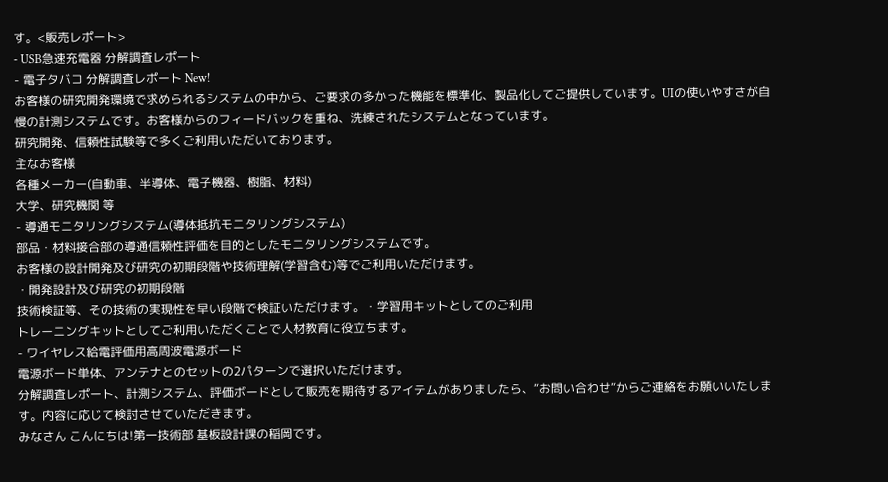す。<販売レポート>
- USB急速充電器 分解調査レポート
- 電子タバコ 分解調査レポート New!
お客様の研究開発環境で求められるシステムの中から、ご要求の多かった機能を標準化、製品化してご提供しています。UIの使いやすさが自慢の計測システムです。お客様からのフィードバックを重ね、洗練されたシステムとなっています。
研究開発、信頼性試験等で多くご利用いただいております。
主なお客様
各種メーカー(自動車、半導体、電子機器、樹脂、材料)
大学、研究機関 等
- 導通モニタリングシステム(導体抵抗モニタリングシステム)
部品・材料接合部の導通信頼性評価を目的としたモニタリングシステムです。
お客様の設計開発及び研究の初期段階や技術理解(学習含む)等でご利用いただけます。
・開発設計及び研究の初期段階
技術検証等、その技術の実現性を早い段階で検証いただけます。・学習用キットとしてのご利用
トレーニングキットとしてご利用いただくことで人材教育に役立ちます。
- ワイヤレス給電評価用高周波電源ボード
電源ボード単体、アンテナとのセットの2パターンで選択いただけます。
分解調査レポート、計測システム、評価ボードとして販売を期待するアイテムがありましたら、“お問い合わせ“からご連絡をお願いいたします。内容に応じて検討させていただきます。
みなさん こんにちは!第一技術部 基板設計課の稲岡です。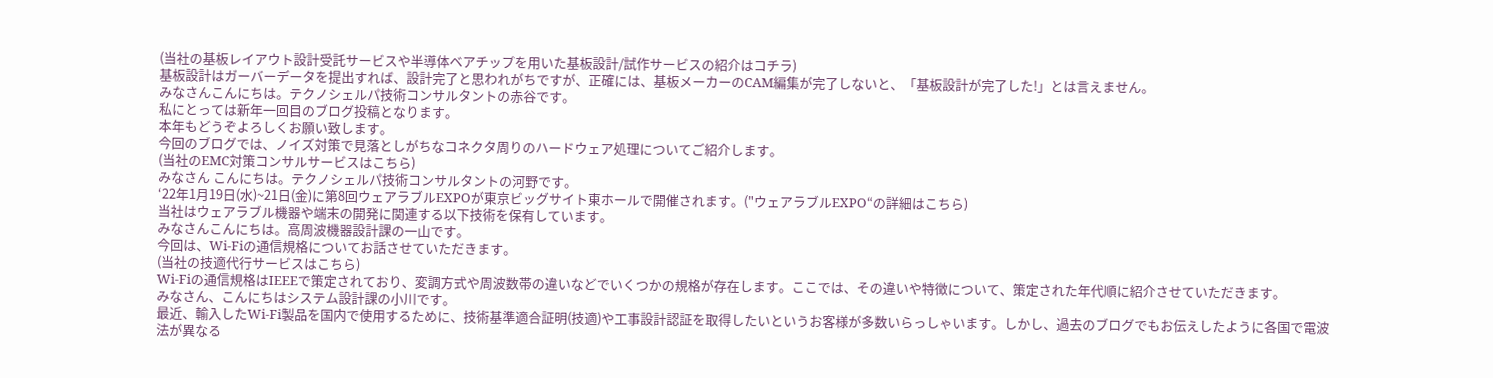(当社の基板レイアウト設計受託サービスや半導体ベアチップを用いた基板設計/試作サービスの紹介はコチラ)
基板設計はガーバーデータを提出すれば、設計完了と思われがちですが、正確には、基板メーカーのCAM編集が完了しないと、「基板設計が完了した!」とは言えません。
みなさんこんにちは。テクノシェルパ技術コンサルタントの赤谷です。
私にとっては新年一回目のブログ投稿となります。
本年もどうぞよろしくお願い致します。
今回のブログでは、ノイズ対策で見落としがちなコネクタ周りのハードウェア処理についてご紹介します。
(当社のEMC対策コンサルサービスはこちら)
みなさん こんにちは。テクノシェルパ技術コンサルタントの河野です。
‘22年1月19日(水)~21日(金)に第8回ウェアラブルEXPOが東京ビッグサイト東ホールで開催されます。("ウェアラブルEXPO“の詳細はこちら)
当社はウェアラブル機器や端末の開発に関連する以下技術を保有しています。
みなさんこんにちは。高周波機器設計課の一山です。
今回は、Wi-Fiの通信規格についてお話させていただきます。
(当社の技適代行サービスはこちら)
Wi-Fiの通信規格はIEEEで策定されており、変調方式や周波数帯の違いなどでいくつかの規格が存在します。ここでは、その違いや特徴について、策定された年代順に紹介させていただきます。
みなさん、こんにちはシステム設計課の小川です。
最近、輸入したWi-Fi製品を国内で使用するために、技術基準適合証明(技適)や工事設計認証を取得したいというお客様が多数いらっしゃいます。しかし、過去のブログでもお伝えしたように各国で電波法が異なる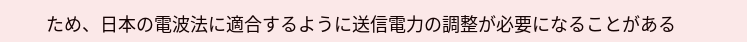ため、日本の電波法に適合するように送信電力の調整が必要になることがある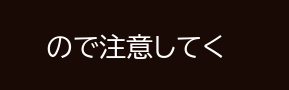ので注意してく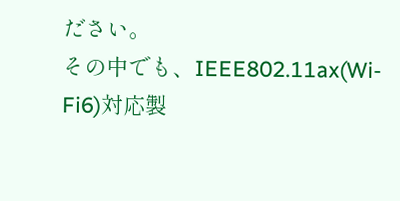ださい。
その中でも、IEEE802.11ax(Wi-Fi6)対応製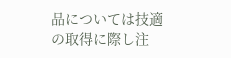品については技適の取得に際し注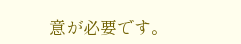意が必要です。